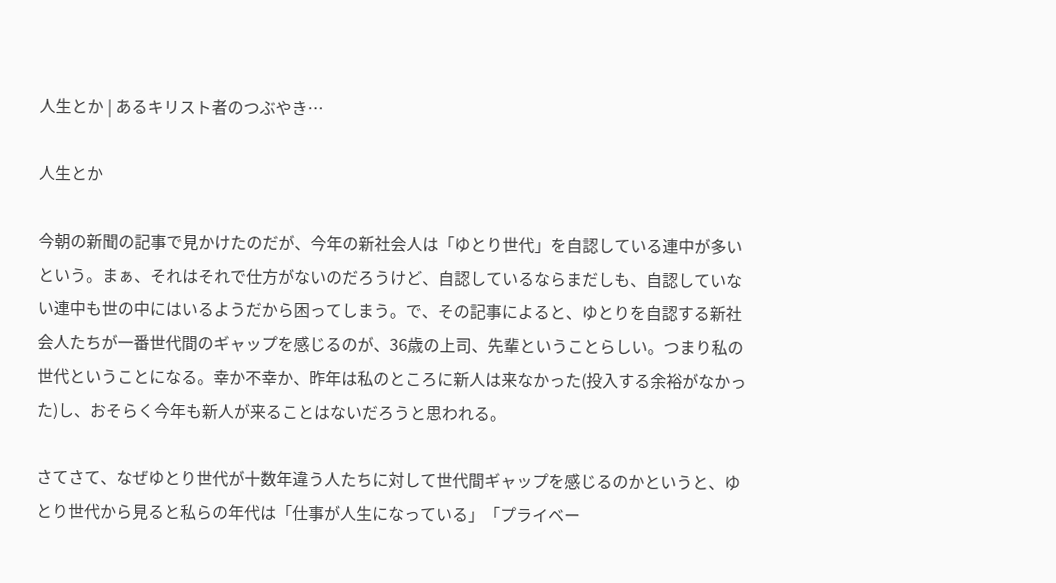人生とか | あるキリスト者のつぶやき…

人生とか

今朝の新聞の記事で見かけたのだが、今年の新社会人は「ゆとり世代」を自認している連中が多いという。まぁ、それはそれで仕方がないのだろうけど、自認しているならまだしも、自認していない連中も世の中にはいるようだから困ってしまう。で、その記事によると、ゆとりを自認する新社会人たちが一番世代間のギャップを感じるのが、36歳の上司、先輩ということらしい。つまり私の世代ということになる。幸か不幸か、昨年は私のところに新人は来なかった(投入する余裕がなかった)し、おそらく今年も新人が来ることはないだろうと思われる。

さてさて、なぜゆとり世代が十数年違う人たちに対して世代間ギャップを感じるのかというと、ゆとり世代から見ると私らの年代は「仕事が人生になっている」「プライベー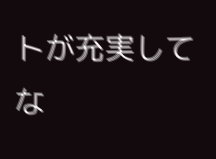トが充実してな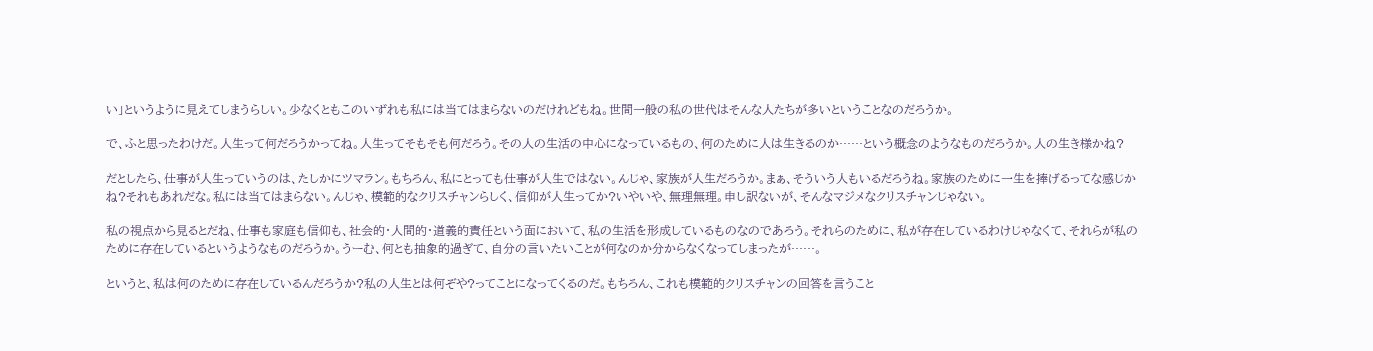い」というように見えてしまうらしい。少なくともこのいずれも私には当てはまらないのだけれどもね。世間一般の私の世代はそんな人たちが多いということなのだろうか。

で、ふと思ったわけだ。人生って何だろうかってね。人生ってそもそも何だろう。その人の生活の中心になっているもの、何のために人は生きるのか……という概念のようなものだろうか。人の生き様かね?

だとしたら、仕事が人生っていうのは、たしかにツマラン。もちろん、私にとっても仕事が人生ではない。んじゃ、家族が人生だろうか。まぁ、そういう人もいるだろうね。家族のために一生を捧げるってな感じかね?それもあれだな。私には当てはまらない。んじゃ、模範的なクリスチャンらしく、信仰が人生ってか?いやいや、無理無理。申し訳ないが、そんなマジメなクリスチャンじゃない。

私の視点から見るとだね、仕事も家庭も信仰も、社会的・人間的・道義的責任という面において、私の生活を形成しているものなのであろう。それらのために、私が存在しているわけじゃなくて、それらが私のために存在しているというようなものだろうか。うーむ、何とも抽象的過ぎて、自分の言いたいことが何なのか分からなくなってしまったが……。

というと、私は何のために存在しているんだろうか?私の人生とは何ぞや?ってことになってくるのだ。もちろん、これも模範的クリスチャンの回答を言うこと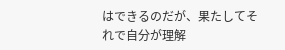はできるのだが、果たしてそれで自分が理解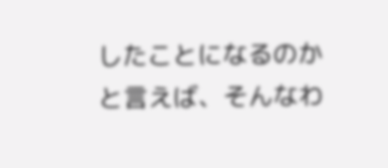したことになるのかと言えば、そんなわ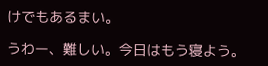けでもあるまい。

うわー、難しい。今日はもう寝よう。